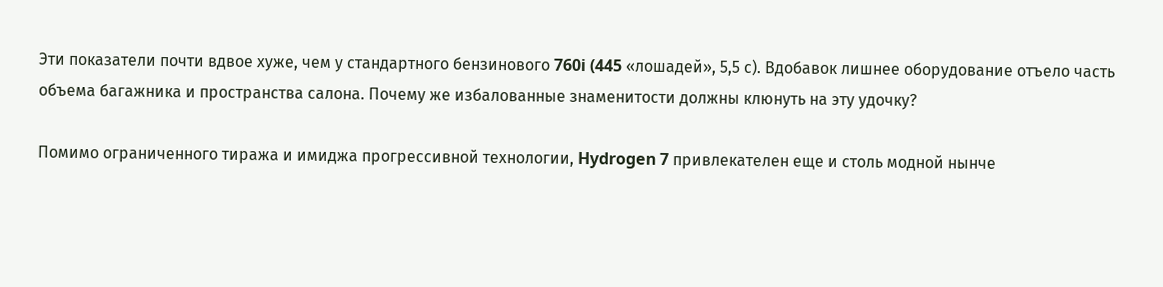Эти показатели почти вдвое хуже, чем у стандартного бензинового 760i (445 «лошадей», 5,5 с). Вдобавок лишнее оборудование отъело часть объема багажника и пространства салона. Почему же избалованные знаменитости должны клюнуть на эту удочку?

Помимо ограниченного тиража и имиджа прогрессивной технологии, Hydrogen 7 привлекателен еще и столь модной нынче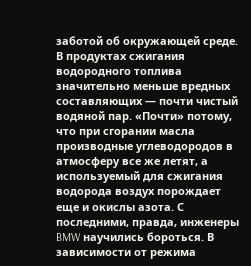заботой об окружающей среде. В продуктах сжигания водородного топлива значительно меньше вредных составляющих — почти чистый водяной пар. «Почти» потому, что при сгорании масла производные углеводородов в атмосферу все же летят, а используемый для сжигания водорода воздух порождает еще и окислы азота. С последними, правда, инженеры BMW научились бороться. В зависимости от режима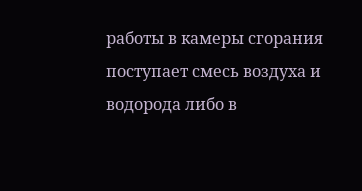работы в камеры сгорания поступает смесь воздуха и водорода либо в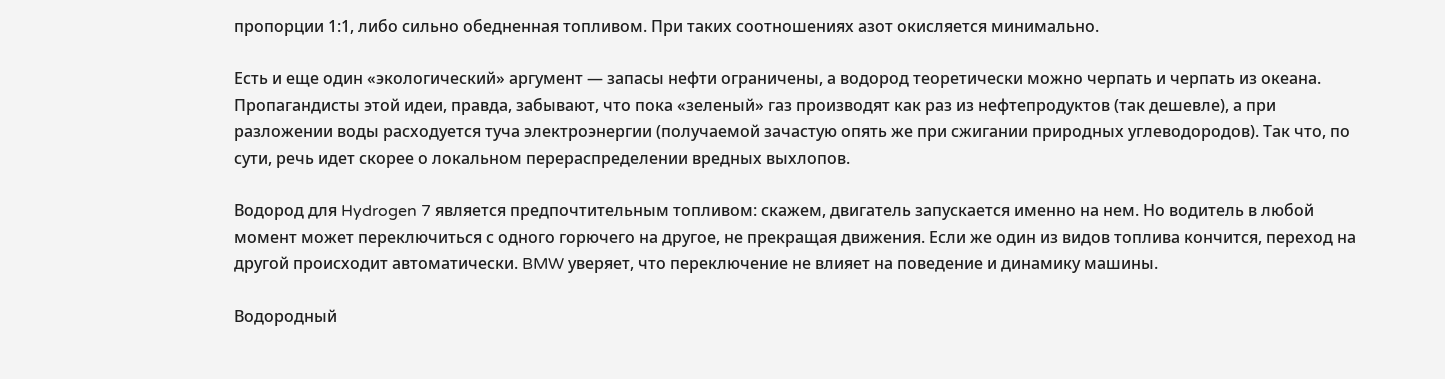пропорции 1:1, либо сильно обедненная топливом. При таких соотношениях азот окисляется минимально.

Есть и еще один «экологический» аргумент — запасы нефти ограничены, а водород теоретически можно черпать и черпать из океана. Пропагандисты этой идеи, правда, забывают, что пока «зеленый» газ производят как раз из нефтепродуктов (так дешевле), а при разложении воды расходуется туча электроэнергии (получаемой зачастую опять же при сжигании природных углеводородов). Так что, по сути, речь идет скорее о локальном перераспределении вредных выхлопов.

Водород для Hydrogen 7 является предпочтительным топливом: скажем, двигатель запускается именно на нем. Но водитель в любой момент может переключиться с одного горючего на другое, не прекращая движения. Если же один из видов топлива кончится, переход на другой происходит автоматически. BMW уверяет, что переключение не влияет на поведение и динамику машины.

Водородный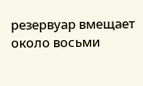резервуар вмещает около восьми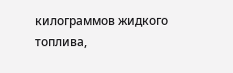килограммов жидкого топлива,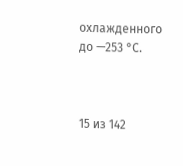охлажденного до —253 °С.



15 из 142